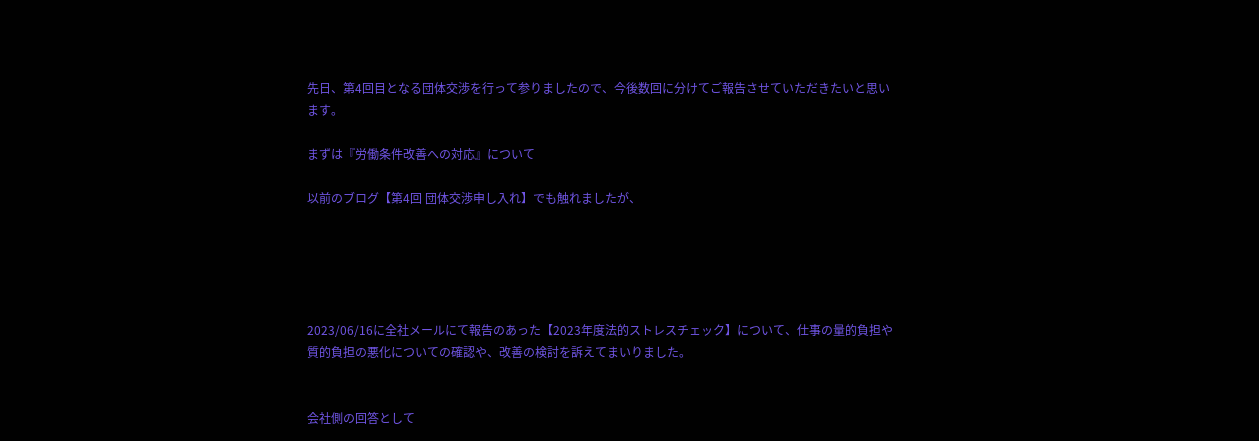先日、第4回目となる団体交渉を行って参りましたので、今後数回に分けてご報告させていただきたいと思います。

まずは『労働条件改善への対応』について

以前のブログ【第4回 団体交渉申し入れ】でも触れましたが、





2023/06/16に全社メールにて報告のあった【2023年度法的ストレスチェック】について、仕事の量的負担や質的負担の悪化についての確認や、改善の検討を訴えてまいりました。


会社側の回答として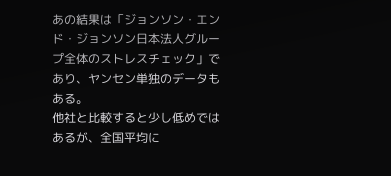あの結果は「ジョンソン・エンド・ジョンソン日本法人グループ全体のストレスチェック」であり、ヤンセン単独のデータもある。
他社と比較すると少し低めではあるが、全国平均に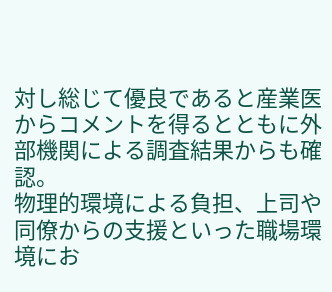対し総じて優良であると産業医からコメントを得るとともに外部機関による調査結果からも確認。
物理的環境による負担、上司や同僚からの支援といった職場環境にお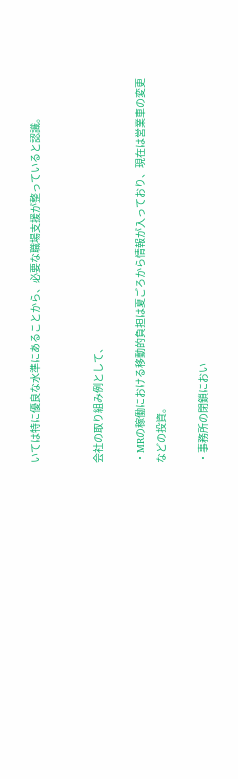いては特に優良な水準にあることから、必要な職場支援が整っていると認識。


会社の取り組み例として、

・MRの稼働における移動的負担は夏ごろから情報が入っており、現在は営業車の変更などの投資。

・事務所の閉鎖におい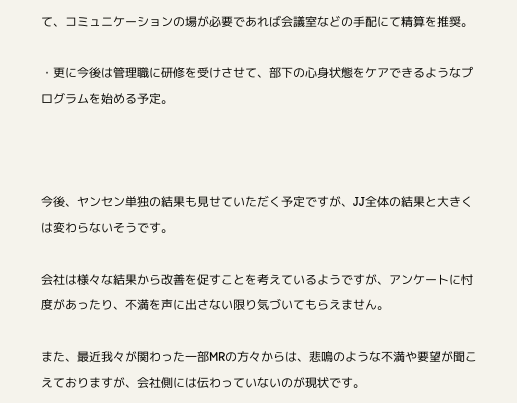て、コミュニケーションの場が必要であれば会議室などの手配にて精算を推奨。

・更に今後は管理職に研修を受けさせて、部下の心身状態をケアできるようなプログラムを始める予定。



今後、ヤンセン単独の結果も見せていただく予定ですが、JJ全体の結果と大きくは変わらないそうです。

会社は様々な結果から改善を促すことを考えているようですが、アンケートに忖度があったり、不満を声に出さない限り気づいてもらえません。

また、最近我々が関わった一部MRの方々からは、悲鳴のような不満や要望が聞こえておりますが、会社側には伝わっていないのが現状です。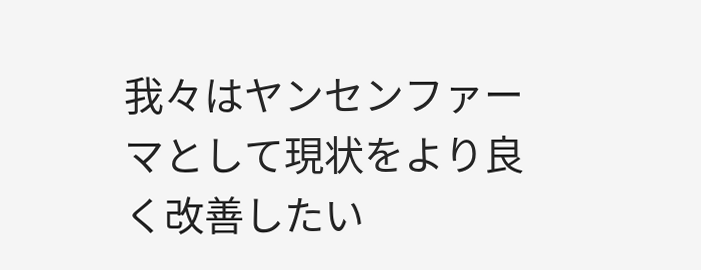我々はヤンセンファーマとして現状をより良く改善したい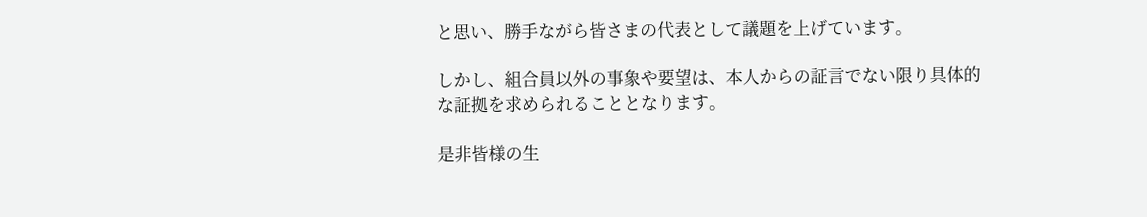と思い、勝手ながら皆さまの代表として議題を上げています。

しかし、組合員以外の事象や要望は、本人からの証言でない限り具体的な証拠を求められることとなります。

是非皆様の生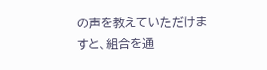の声を教えていただけますと、組合を通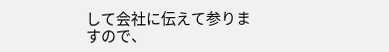して会社に伝えて参りますので、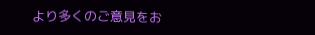より多くのご意見をお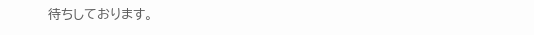待ちしております。